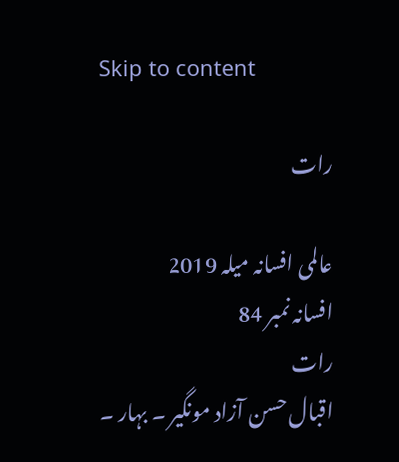Skip to content

رات

عالمی افسانہ میلہ 2019
افسانہ نمبر 84
رات
اقبال حسن آزاد مونگیر ۔ بہار ۔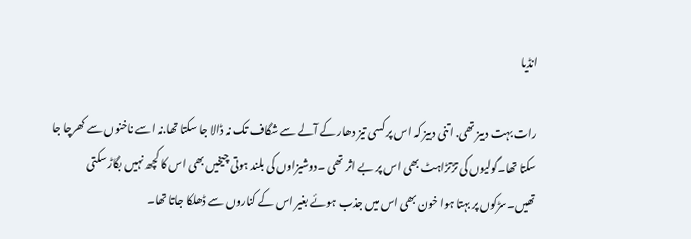انڈیا

رات بہت دبیز تھی. اتنی دبیز کہ اس پر کسی تیز دھار کے آلے سے شگاف تک نہ ڈالا جا سکتا تھا.نہ اسے ناخنوں سے کھرچا جا سکتا تھا۔گولیوں کی تڑتڑاہٹ بھی اس پر بے اثر تھی ۔دوشیزاوں کی بلند ہوتی چیخیں بھی اس کا کچھ نہیں بگاڑ سکتی تھیں۔سڑکوں پر بہتا ہوا خون بھی اس میں جذب ہوئے بغیر اس کے کناروں سے ڈھلکا جاتا تھا۔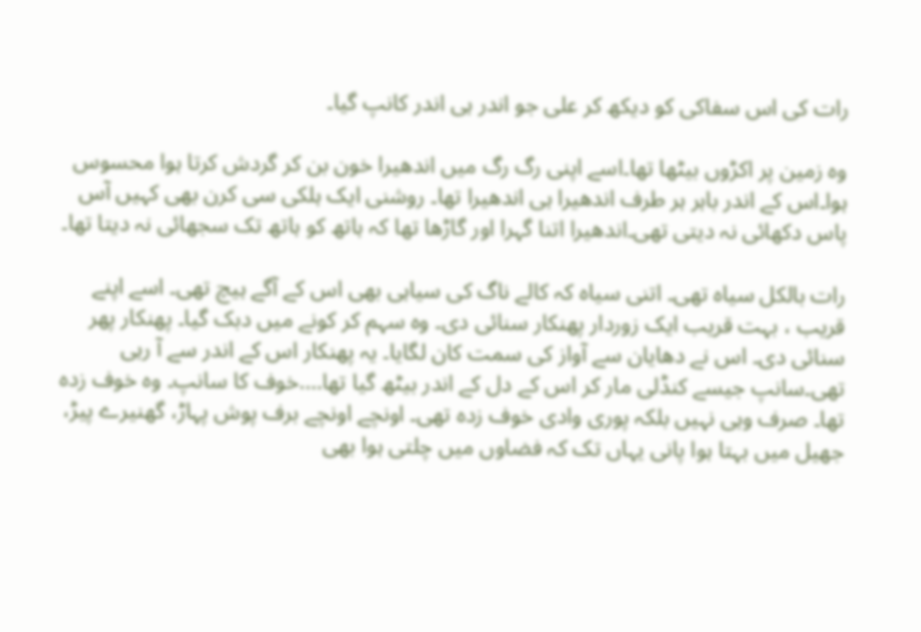رات کی اس سفاکی کو دیکھ کر علی جو اندر ہی اندر کانپ گیا۔

وہ زمین پر اکڑوں بیٹھا تھا۔اسے اپنی رگ رگ میں اندھیرا خون بن کر گردش کرتا ہوا محسوس ہوا۔اس کے اندر باہر ہر طرف اندھیرا ہی اندھیرا تھا۔ روشنی ایک ہلکی سی کرن بھی کہیں آس پاس دکھائی نہ دیتی تھی۔اندھیرا اتنا گہرا اور گاڑھا تھا کہ ہاتھ کو ہاتھ تک سجھائی نہ دیتا تھا۔

رات بالکل سیاہ تھی۔ اتنی سیاہ کہ کالے ناگ کی سیاہی بھی اس کے آگے ہیچ تھی۔ اسے اپنے قریب ، بہت قریب ایک زوردار پھنکار سنائی دی۔ وہ سہم کر کونے میں دبک گیا۔ پھنکار پھر سنائی دی۔ اس نے دھایان سے آواز کی سمت کان لگایا۔ یہ پھنکار اس کے اندر سے آ رہی تھی۔سانپ جیسے کنڈلی مار کر اس کے دل کے اندر بیٹھ گیا تھا….خوف کا سانپ۔ وہ خوف زدہ تھا۔ صرف وہی نہیں بلکہ پوری وادی خوف زدہ تھی۔ اونچے اونچے برف پوش پہاڑ، گھنیرے پیڑ، جھیل میں بہتا ہوا پانی یہاں تک کہ فضاوں میں چلتی ہوا بھی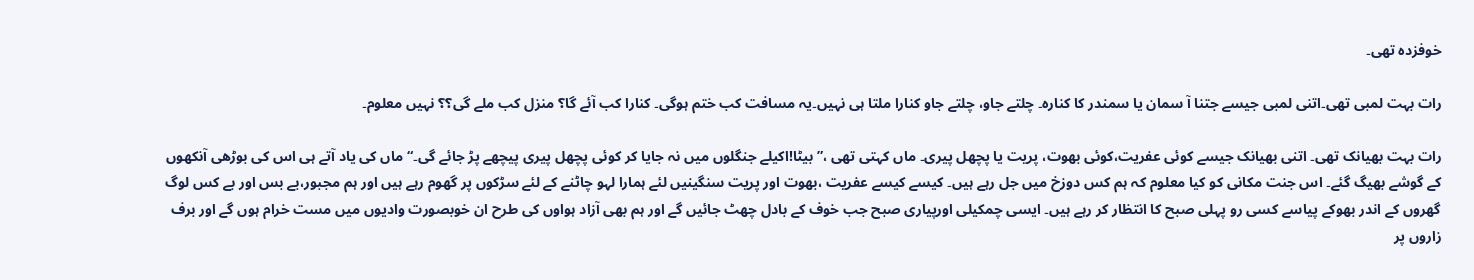خوفزدہ تھی۔

رات بہت لمبی تھی۔اتنی لمبی جیسے جتنا آ سمان یا سمندر کا کنارہ۔ چلتے جاو، چلتے جاو کنارا ملتا ہی نہیں۔یہ مسافت کب ختم ہوگی۔ کنارا کب آئے گا؟ منزل کب ملے گی؟؟ نہیں معلوم۔

رات بہت بھیانک تھی۔ اتنی بھیانک جیسے کوئی عفریت،کوئی بھوت، پریت یا پچھل پیری۔ ماں کہتی تھی ،”بیٹا!اکیلے جنگلوں میں نہ جایا کر کوئی پچھل پیری پیچھے پڑ جائے گی۔“ماں کی یاد آتے ہی اس کی بوڑھی آنکھوں کے گوشے بھیگ گئے۔ اس جنت مکانی کو کیا معلوم کہ ہم کس دوزخ میں جل رہے ہیں۔ کیسے کیسے عفریت ،بھوت اور پریت سنگینیں لئے ہمارا لہو چاٹنے کے لئے سڑکوں پر گھوم رہے ہیں اور ہم مجبور،بے بس اور بے کس لوگ گھروں کے اندر بھوکے پیاسے کسی رو پہلی صبح کا انتظار کر رہے ہیں۔ ایسی چمکیلی اورپیاری صبح جب خوف کے بادل چھٹ جائیں گے اور ہم بھی آزاد ہواوں کی طرح ان خوبصورت وادیوں میں مست خرام ہوں گے اور برف زاروں پر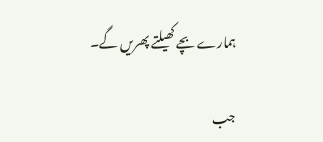ہمارے بچے کھیلتے پھریں گے۔

جب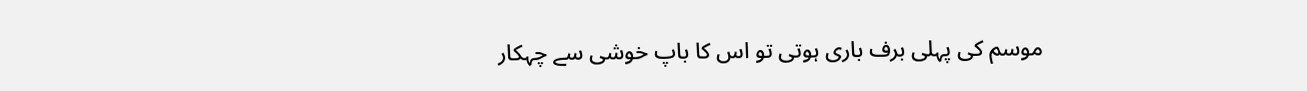موسم کی پہلی برف باری ہوتی تو اس کا باپ خوشی سے چہکار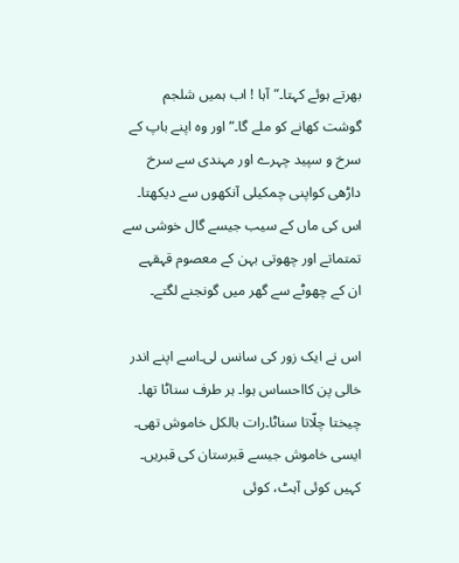بھرتے ہوئے کہتا۔”آہا ! اب ہمیں شلجم گوشت کھانے کو ملے گا۔“ اور وہ اپنے باپ کے سرخ و سپید چہرے اور مہندی سے سرخ داڑھی کواپنی چمکیلی آنکھوں سے دیکھتا۔ اس کی ماں کے سیب جیسے گال خوشی سے تمتماتے اور چھوتی بہن کے معصوم قہقہے ان کے چھوٹے سے گھر میں گونجنے لگتے۔

اس نے ایک زور کی سانس لی۔اسے اپنے اندر خالی پن کااحساس ہوا۔ ہر طرف سناٹا تھا۔ چیختا چلّاتا سناٹا۔رات بالکل خاموش تھی۔ ایسی خاموش جیسے قبرستان کی قبریں۔ کہیں کوئی آہٹ، کوئی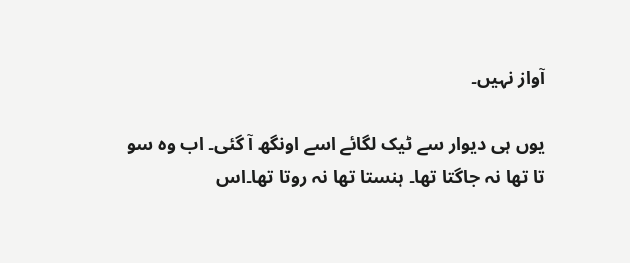آواز نہیں۔

یوں ہی دیوار سے ٹیک لگائے اسے اونگھ آ گئی۔ اب وہ سو تا تھا نہ جاگتا تھا۔ ہنستا تھا نہ روتا تھا۔اس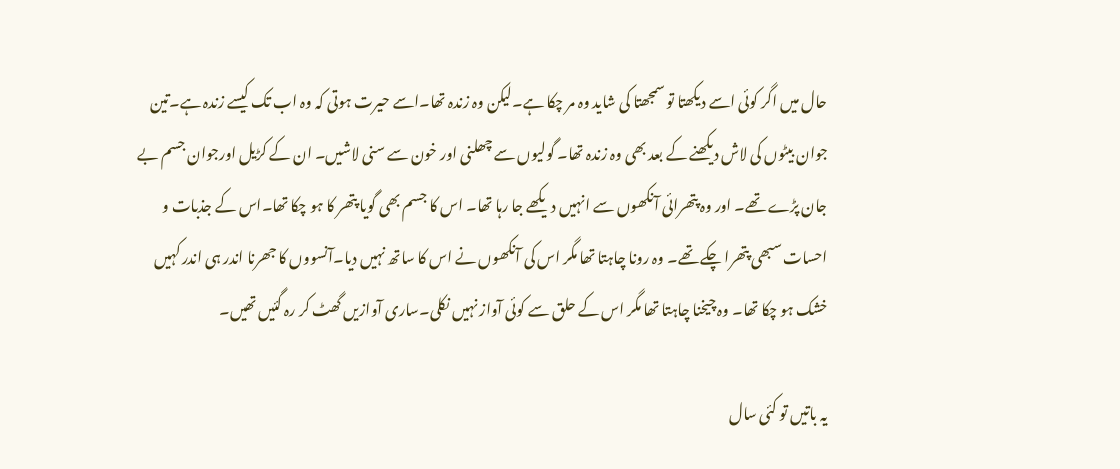حال میں اگر کوئی اسے دیکھتا تو سمجھتا کی شاید وہ مر چکا ہے۔لیکن وہ زندہ تھا۔اسے حیرت ہوتی کہ وہ اب تک کیسے زندہ ہے۔تین جوان بیٹوں کی لاش دیکھنے کے بعد بھی وہ زندہ تھا۔ گولیوں سے چھلنی اور خون سے سنی لاشیں۔ ان کے کڑیل اورجوان جسم بے جان پڑے تھے۔ اور وہ پتھرائی آنکھوں سے انہیں دیکھے جا رہا تھا۔ اس کا جسم بھی گویا پتھر کا ہو چکا تھا۔اس کے جذبات و احسات سبھی پتھرا چکے تھے۔ وہ رونا چاہتا تھا مگر اس کی آنکھوں نے اس کا ساتھ نہیں دیا۔آنسووں کا جھرنا اندر ہی اندر کہیں خشک ہو چکا تھا۔ وہ چیخنا چاہتا تھا مگر اس کے حلق سے کوئی آواز نہیں نکلی۔ساری آوازیں گھٹ کر رہ گئیں تھیں۔

یہ باتیں تو کئی سال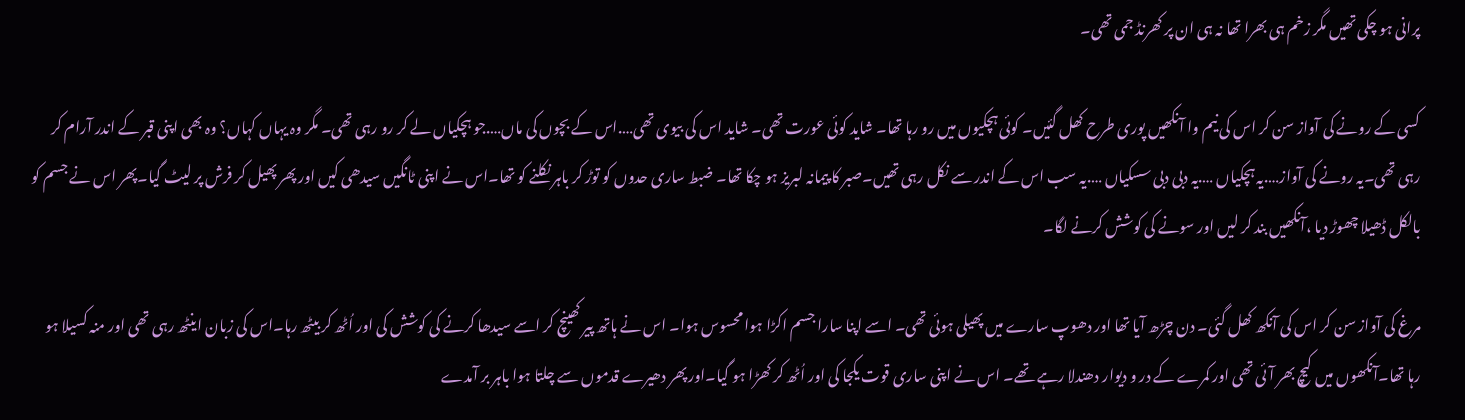پرانی ہو چکی تھیں مگر زخم ہی بھرا تھا نہ ہی ان پر کھرنڈ جمی تھی۔

کسی کے رونے کی آواز سن کر اس کی نیم وا آنکھیں پوری طرح کھل گئیں۔ کوئی ہچکیوں میں رو رہا تھا۔ شاید کوئی عورت تھی۔ شاید اس کی بیوی تھی….اس کے بچوں کی ماں….جو ہچکیاں لے کر رو رہی تھی۔ مگر وہ یہاں کہاں؟ وہ بھی اپنی قبر کے اندر آرام کر رہی تھی۔یہ رونے کی آواز….یہ ہچکیاں ….یہ دبی دبی سسکیاں ….یہ سب اس کے اندر سے نکل رہی تھیں۔صبر کا پیمانہ لبریز ہو چکا تھا۔ ضبط ساری حدوں کو توڑ کر باہر نکلنے کو تھا۔اس نے اپنی ٹانگیں سیدھی کیں اور پھر پھیل کر فرش پر لیٹ گیا۔پھر اس نے جسم کو بالکل ڈھیلا چھوڑ دیا ،آنکھیں بند کر لیں اور سونے کی کوشش کرنے لگا۔

مرغ کی آواز سن کر اس کی آنکھ کھل گئی۔ دن چڑھ آیا تھا اور دھوپ سارے میں پھیلی ہوئی تھی۔ اسے اپنا سارا جسم اکڑا ہوا محسوس ہوا۔ اس نے ہاتھ پیر کھینچ کر اسے سیدھا کرنے کی کوشش کی اور اُٹھ کر بیٹھ رہا۔اس کی زبان اینٹھ رہی تھی اور منہ کسیلا ہو رہا تھا۔آنکھوں میں کیچ بھر آئی تھی اور کمرے کے در و دیوار دھندلا رہے تھے۔ اس نے اپنی ساری قوت یکجا کی اور اُٹھ کر کھڑا ہو گیا۔اور پھر دھیرے قدموں سے چلتا ہوا باہر بر آمدے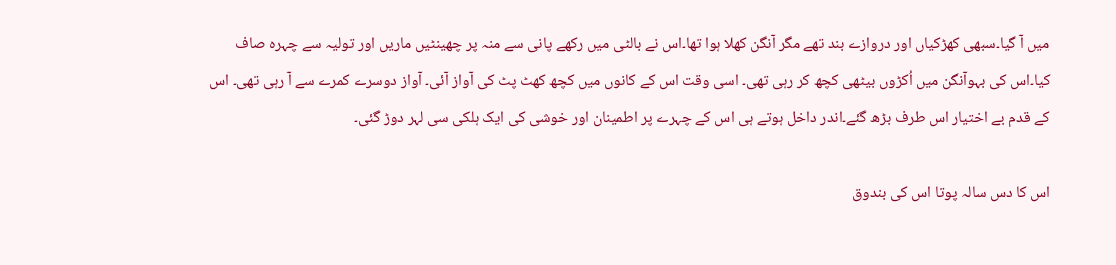میں آ گیا۔سبھی کھڑکیاں اور دروازے بند تھے مگر آنگن کھلا ہوا تھا۔اس نے بالٹی میں رکھے پانی سے منہ پر چھینٹیں ماریں اور تولیہ سے چہرہ صاف کیا۔اس کی بہوآنگن میں اُکڑوں بیٹھی کچھ کر رہی تھی۔ اسی وقت اس کے کانوں میں کچھ کھٹ پٹ کی آواز آئی۔ آواز دوسرے کمرے سے آ رہی تھی۔ اس کے قدم بے اختیار اس طرف بڑھ گئے۔اندر داخل ہوتے ہی اس کے چہرے پر اطمینان اور خوشی کی ایک ہلکی سی لہر دوڑ گئی۔

اس کا دس سالہ پوتا اس کی بندوق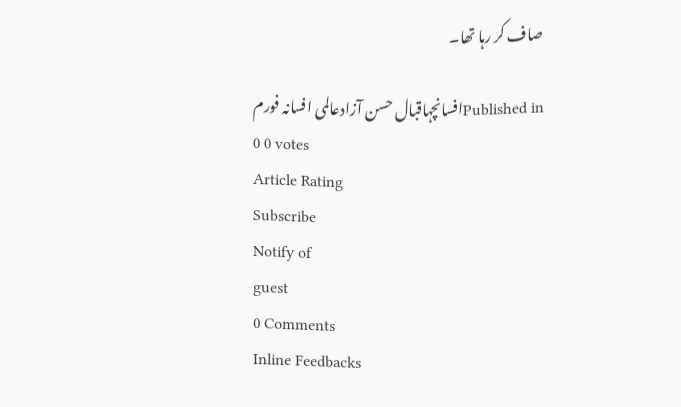صاف کر رہا تھا۔

Published inافسانچہاقبال حسن آزادعالمی افسانہ فورم
0 0 votes
Article Rating
Subscribe
Notify of
guest
0 Comments
Inline Feedbacks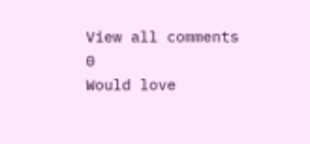View all comments
0
Would love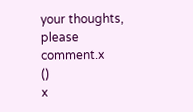your thoughts, please comment.x
()
x